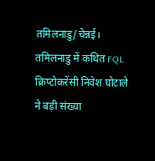तमिलनाडु/चेन्नई। तमिलनाडु में कथित FQL क्रिप्टोकरेंसी निवेश घोटाले ने बड़ी संख्या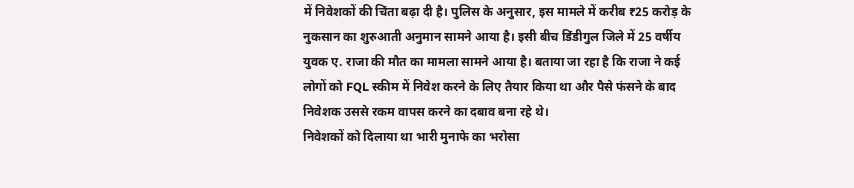में निवेशकों की चिंता बढ़ा दी है। पुलिस के अनुसार, इस मामले में करीब ₹25 करोड़ के नुकसान का शुरुआती अनुमान सामने आया है। इसी बीच डिंडीगुल जिले में 25 वर्षीय युवक ए. राजा की मौत का मामला सामने आया है। बताया जा रहा है कि राजा ने कई लोगों को FQL स्कीम में निवेश करने के लिए तैयार किया था और पैसे फंसने के बाद निवेशक उससे रकम वापस करने का दबाव बना रहे थे।
निवेशकों को दिलाया था भारी मुनाफे का भरोसा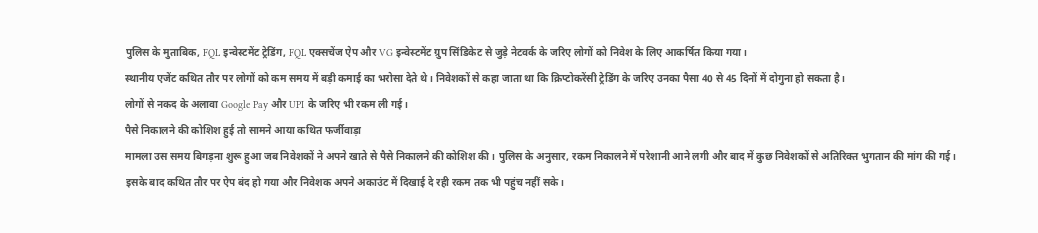पुलिस के मुताबिक, FQL इन्वेस्टमेंट ट्रेडिंग, FQL एक्सचेंज ऐप और VG इन्वेस्टमेंट ग्रुप सिंडिकेट से जुड़े नेटवर्क के जरिए लोगों को निवेश के लिए आकर्षित किया गया।
स्थानीय एजेंट कथित तौर पर लोगों को कम समय में बड़ी कमाई का भरोसा देते थे। निवेशकों से कहा जाता था कि क्रिप्टोकरेंसी ट्रेडिंग के जरिए उनका पैसा 40 से 45 दिनों में दोगुना हो सकता है।
लोगों से नकद के अलावा Google Pay और UPI के जरिए भी रकम ली गई।
पैसे निकालने की कोशिश हुई तो सामने आया कथित फर्जीवाड़ा
मामला उस समय बिगड़ना शुरू हुआ जब निवेशकों ने अपने खाते से पैसे निकालने की कोशिश की। पुलिस के अनुसार, रकम निकालने में परेशानी आने लगी और बाद में कुछ निवेशकों से अतिरिक्त भुगतान की मांग की गई।
इसके बाद कथित तौर पर ऐप बंद हो गया और निवेशक अपने अकाउंट में दिखाई दे रही रकम तक भी पहुंच नहीं सके।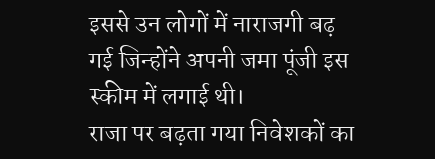इससे उन लोगों में नाराजगी बढ़ गई जिन्होंने अपनी जमा पूंजी इस स्कीम में लगाई थी।
राजा पर बढ़ता गया निवेशकों का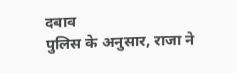दबाव
पुलिस के अनुसार, राजा ने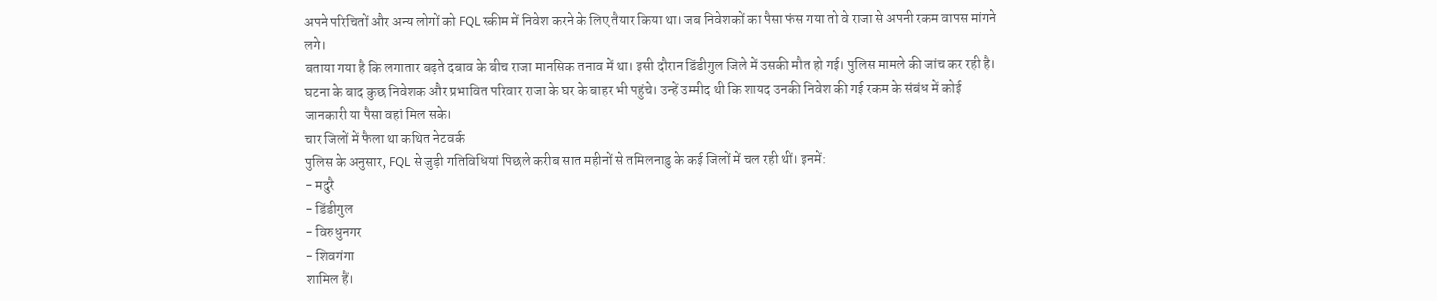अपने परिचितों और अन्य लोगों को FQL स्कीम में निवेश करने के लिए तैयार किया था। जब निवेशकों का पैसा फंस गया तो वे राजा से अपनी रकम वापस मांगने लगे।
बताया गया है कि लगातार बढ़ते दबाव के बीच राजा मानसिक तनाव में था। इसी दौरान डिंडीगुल जिले में उसकी मौत हो गई। पुलिस मामले की जांच कर रही है।
घटना के बाद कुछ निवेशक और प्रभावित परिवार राजा के घर के बाहर भी पहुंचे। उन्हें उम्मीद थी कि शायद उनकी निवेश की गई रकम के संबंध में कोई जानकारी या पैसा वहां मिल सके।
चार जिलों में फैला था कथित नेटवर्क
पुलिस के अनुसार, FQL से जुड़ी गतिविधियां पिछले करीब सात महीनों से तमिलनाडु के कई जिलों में चल रही थीं। इनमें:
- मदुरै
- डिंडीगुल
- विरुधुनगर
- शिवगंगा
शामिल हैं।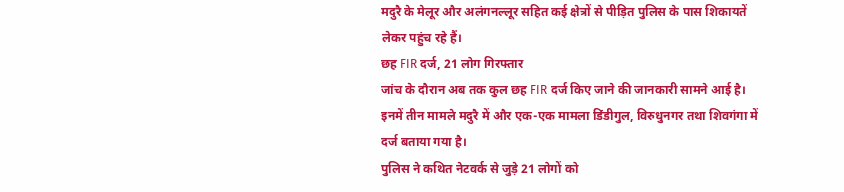मदुरै के मेलूर और अलंगनल्लूर सहित कई क्षेत्रों से पीड़ित पुलिस के पास शिकायतें लेकर पहुंच रहे हैं।
छह FIR दर्ज, 21 लोग गिरफ्तार
जांच के दौरान अब तक कुल छह FIR दर्ज किए जाने की जानकारी सामने आई है। इनमें तीन मामले मदुरै में और एक-एक मामला डिंडीगुल, विरुधुनगर तथा शिवगंगा में दर्ज बताया गया है।
पुलिस ने कथित नेटवर्क से जुड़े 21 लोगों को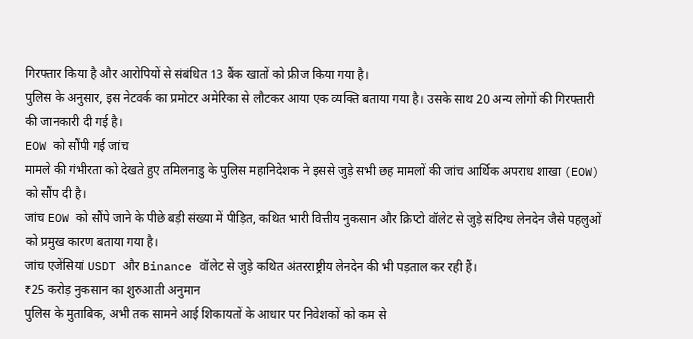गिरफ्तार किया है और आरोपियों से संबंधित 13 बैंक खातों को फ्रीज किया गया है।
पुलिस के अनुसार, इस नेटवर्क का प्रमोटर अमेरिका से लौटकर आया एक व्यक्ति बताया गया है। उसके साथ 20 अन्य लोगों की गिरफ्तारी की जानकारी दी गई है।
EOW को सौंपी गई जांच
मामले की गंभीरता को देखते हुए तमिलनाडु के पुलिस महानिदेशक ने इससे जुड़े सभी छह मामलों की जांच आर्थिक अपराध शाखा (EOW) को सौंप दी है।
जांच EOW को सौंपे जाने के पीछे बड़ी संख्या में पीड़ित, कथित भारी वित्तीय नुकसान और क्रिप्टो वॉलेट से जुड़े संदिग्ध लेनदेन जैसे पहलुओं को प्रमुख कारण बताया गया है।
जांच एजेंसियां USDT और Binance वॉलेट से जुड़े कथित अंतरराष्ट्रीय लेनदेन की भी पड़ताल कर रही हैं।
₹25 करोड़ नुकसान का शुरुआती अनुमान
पुलिस के मुताबिक, अभी तक सामने आई शिकायतों के आधार पर निवेशकों को कम से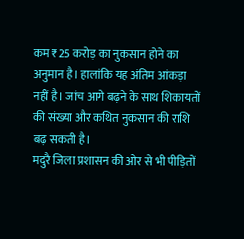कम ₹25 करोड़ का नुकसान होने का अनुमान है। हालांकि यह अंतिम आंकड़ा नहीं है। जांच आगे बढ़ने के साथ शिकायतों की संख्या और कथित नुकसान की राशि बढ़ सकती है।
मदुरै जिला प्रशासन की ओर से भी पीड़ितों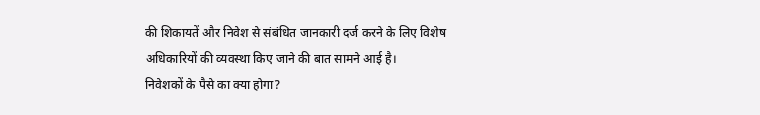की शिकायतें और निवेश से संबंधित जानकारी दर्ज करने के लिए विशेष अधिकारियों की व्यवस्था किए जाने की बात सामने आई है।
निवेशकों के पैसे का क्या होगा?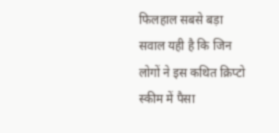फिलहाल सबसे बड़ा सवाल यही है कि जिन लोगों ने इस कथित क्रिप्टो स्कीम में पैसा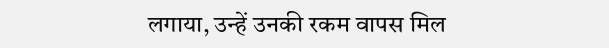लगाया, उन्हें उनकी रकम वापस मिल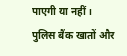पाएगी या नहीं। पुलिस बैंक खातों और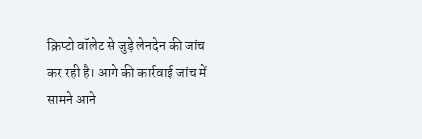क्रिप्टो वॉलेट से जुड़े लेनदेन की जांच कर रही है। आगे की कार्रवाई जांच में सामने आने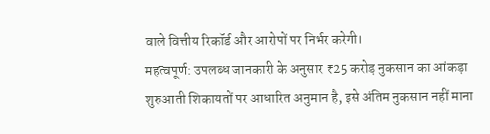वाले वित्तीय रिकॉर्ड और आरोपों पर निर्भर करेगी।
महत्वपूर्ण: उपलब्ध जानकारी के अनुसार ₹25 करोड़ नुकसान का आंकड़ा शुरुआती शिकायतों पर आधारित अनुमान है, इसे अंतिम नुकसान नहीं माना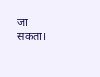जा सकता।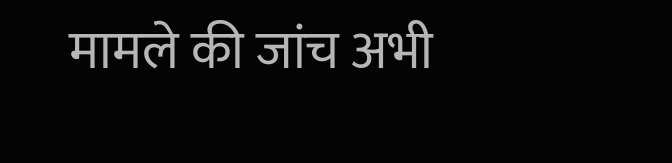मामले की जांच अभी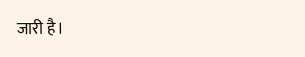जारी है।